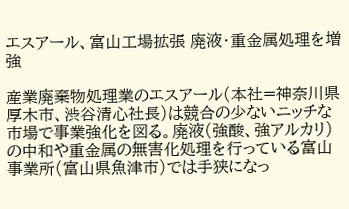エスアール、富山工場拡張 廃液・重金属処理を増強

産業廃棄物処理業のエスアール(本社=神奈川県厚木市、渋谷清心社長)は競合の少ないニッチな市場で事業強化を図る。廃液(強酸、強アルカリ)の中和や重金属の無害化処理を行っている富山事業所(富山県魚津市)では手狭になっ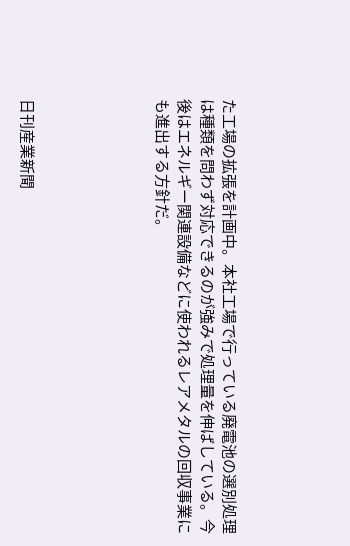た工場の拡張を計画中。本社工場で行っている廃電池の選別処理は種類を問わず対応できるのが強みで処理量を伸ばしている。今後はエネルギー関連設備などに使われるレアメタルの回収事業にも進出する方針だ。





日刊産業新聞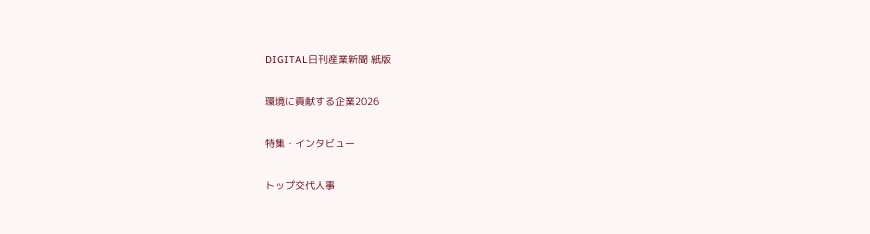DIGITAL日刊産業新聞 紙版

環境に貢献する企業2026

特集・インタビュー

トップ交代人事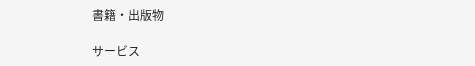書籍・出版物

サービス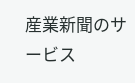産業新聞のサービス